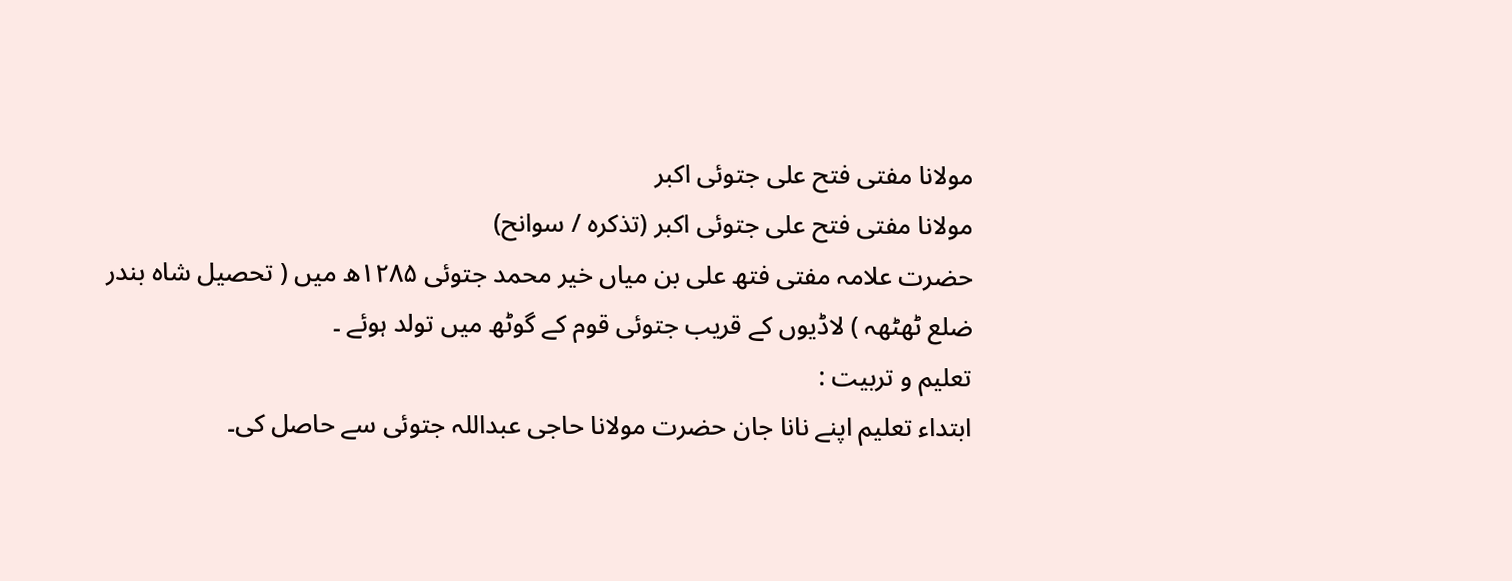مولانا مفتی فتح علی جتوئی اکبر
مولانا مفتی فتح علی جتوئی اکبر (تذکرہ / سوانح)
حضرت علامہ مفتی فتھ علی بن میاں خیر محمد جتوئی ۱۲۸۵ھ میں ( تحصیل شاہ بندر ضلع ٹھٹھہ ) لاڈیوں کے قریب جتوئی قوم کے گوٹھ میں تولد ہوئے ۔
تعلیم و تربیت :
ابتداء تعلیم اپنے نانا جان حضرت مولانا حاجی عبداللہ جتوئی سے حاصل کی۔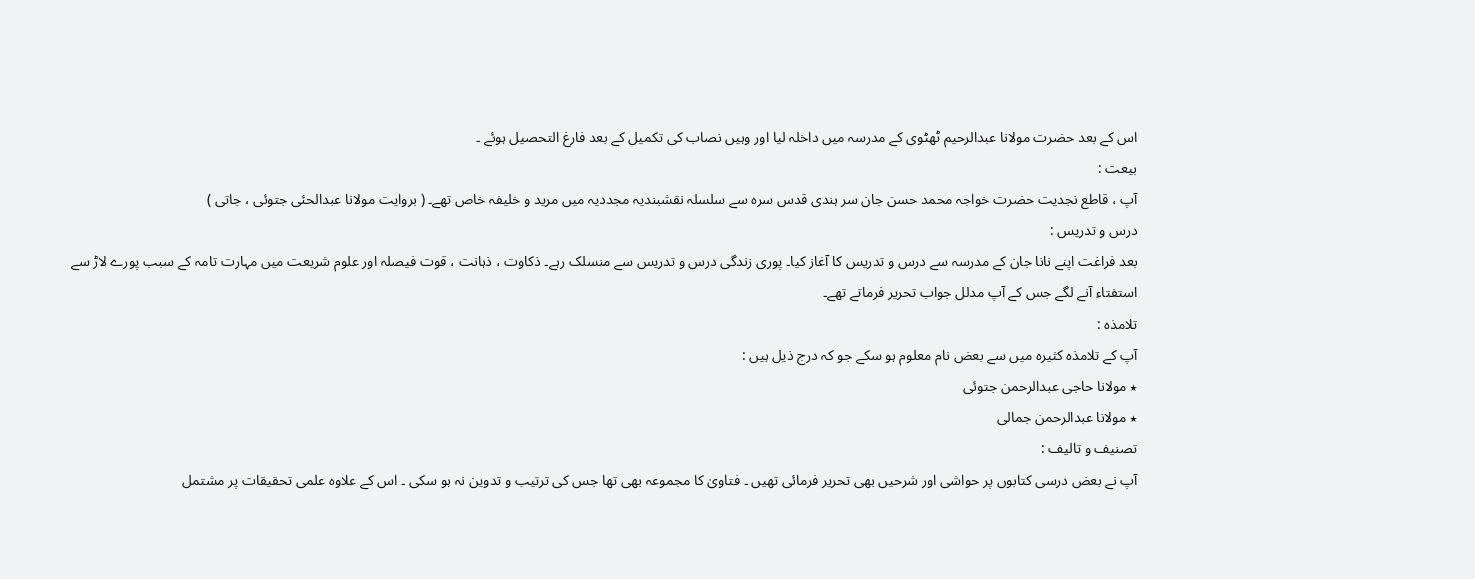اس کے بعد حضرت مولانا عبدالرحیم ٹھٹوی کے مدرسہ میں داخلہ لیا اور وہیں نصاب کی تکمیل کے بعد فارغ التحصیل ہوئے ۔
بیعت :
آپ ، قاطع نجدیت حضرت خواجہ محمد حسن جان سر ہندی قدس سرہ سے سلسلہ نقشبندیہ مجددیہ میں مرید و خلیفہ خاص تھے۔ ( بروایت مولانا عبدالحئی جتوئی ، جاتی )
درس و تدریس :
بعد فراغت اپنے نانا جان کے مدرسہ سے درس و تدریس کا آغاز کیا۔ پوری زندگی درس و تدریس سے منسلک رہے۔ ذکاوت ، ذہانت ، قوت فیصلہ اور علوم شریعت میں مہارت تامہ کے سبب پورے لاڑ سے استفتاء آنے لگے جس کے آپ مدلل جواب تحریر فرماتے تھے۔
تلامذہ :
آپ کے تلامذہ کثیرہ میں سے بعض نام معلوم ہو سکے جو کہ درج ذیل ہیں :
٭ مولانا حاجی عبدالرحمن جتوئی
٭ مولانا عبدالرحمن جمالی
تصنیف و تالیف :
آپ نے بعض درسی کتابوں پر حواشی اور شرحیں بھی تحریر فرمائی تھیں ۔ فتاویٰ کا مجموعہ بھی تھا جس کی ترتیب و تدوین نہ ہو سکی ۔ اس کے علاوہ علمی تحقیقات پر مشتمل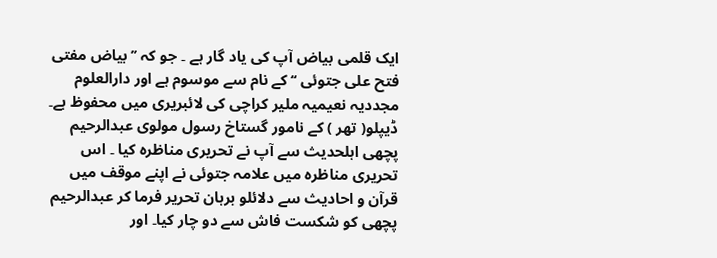ایک قلمی بیاض آپ کی یاد گار ہے ۔ جو کہ ’’بیاض مفتی فتح علی جتوئی ‘‘ کے نام سے موسوم ہے اور دارالعلوم مجددیہ نعیمیہ ملیر کراچی کی لائبریری میں محفوظ ہے۔
ڈیپلو( تھر ) کے نامور گستاخ رسول مولوی عبدالرحیم پچھی اہلحدیث سے آپ نے تحریری مناظرہ کیا ۔ اس تحریری مناظرہ میں علامہ جتوئی نے اپنے موقف میں قرآن و احادیث سے دلائلو برہان تحریر فرما کر عبدالرحیم پچھی کو شکست فاش سے دو چار کیا۔ اور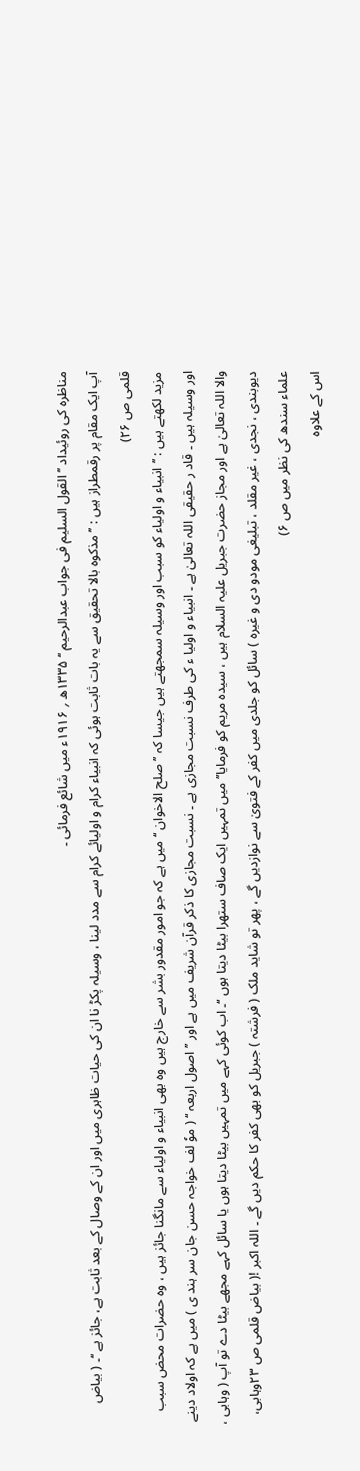مناظرہ کی روئیداد ’’ القول السلیم فی جواب عبدالرحیم ‘‘ ۱۳۳۵ھ ؍ ۱۹۱۶ء میں شائع فرمائی ۔
آپ ایک مقام پر رقمطراز ہیں : ’’مذکوہ بالا تحقیق سے یہ بات ثابت ہوئی کہ انبیاء کرام و اولیائے کرام سے مدد لینا ، وسیلہ پکڑ نا ان کی حیات ظاہری میں اور ان کے وصال کے بعد ثابت ہے، جائز ہے ‘‘۔ ( بیاض قلمی ص ۲۶)
مزید لکھتے ہیں : ’’انبیاء و اولیاء کو سبب اور وسیلہ سمجھتے ہیں جیسا کہ ’’ صلح الاخوان ‘‘ میں ہے کہ جو امور مقدور بشر سے خارج ہیں وہ بھی انبیاء و اولیاء سے مانگنا جائز ہیں ، وہ حضرات محض سبب اور وسیلہ ہیں ۔ قاد ر حقیقی اللہ تعالیٰ ہے ۔ انبیاء و اولیا ء کی طرف نسبت مجازی ہے ۔ نسبت مجازی کا ذکر قرآن شریف میں ہے اور ’’اصول اربعہ ‘‘ ( موٗ لف خواجہ حسن جان سر ہند ی ) میں ہے کہ اولاد دینے والا اللہ تعالیٰ ہے اور مجاز حضرت جبریل علیہ السلام ہیں ، سیدہ مریم کو فرمایا’’ میں تمہیں ایک صاف ستھرا بیٹا دیتا ہوں ‘‘۔ اب کوئی کہے میں تمہیں بیٹا دیتا ہوں یا سائل کہے مجھے بیٹا دے تو آپ ( وہابی ، دیوبندی ، نجدی ، غیر مقلد ، تبلیغی مودو دی و غیرہ ) سائل کو جلدی میں کفر کے فتویٰ سے نوازدیں گے ، پھر تو شاید ملک ( فرشتہ ) جبریل کو بھی کفر کا حکم دیں گے ۔ اللہ اکبر !( بیاض قلمی ص ۲۳وہابی، علماء سندھ کی نظر میں ص ۶)
اس کے علاوہ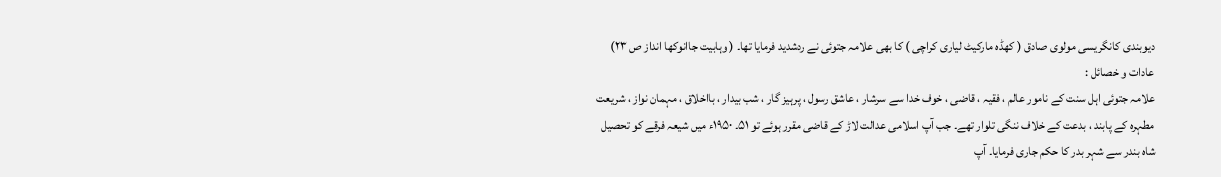دیوبندی کانگریسی مولوی صادق ( کھڈہ مارکیٹ لیاری کراچی ) کا بھی علامہ جتوئی نے ردشدید فرمایا تھا۔ ( وہابیت جاانوکھا انداز ص ۲۳)
عادات و خصائل :
علامہ جتوئی اہل سنت کے نامور عالم ، فقیہ ، قاضی ، خوف خدا سے سرشار ، عاشق رسول ، پرہیز گار ، شب بیدار ، بااخلاق ، مہمان نواز ، شریعت مطہرہ کے پابند ، بدعت کے خلاف ننگی تلوار تھے۔ جب آپ اسلامی عدالت لاڑ کے قاضی مقرر ہوئے تو ۵۱۔ ۱۹۵۰ء میں شیعہ فرقے کو تحصیل شاہ بندر سے شہر بدر کا حکم جاری فرمایا۔ آپ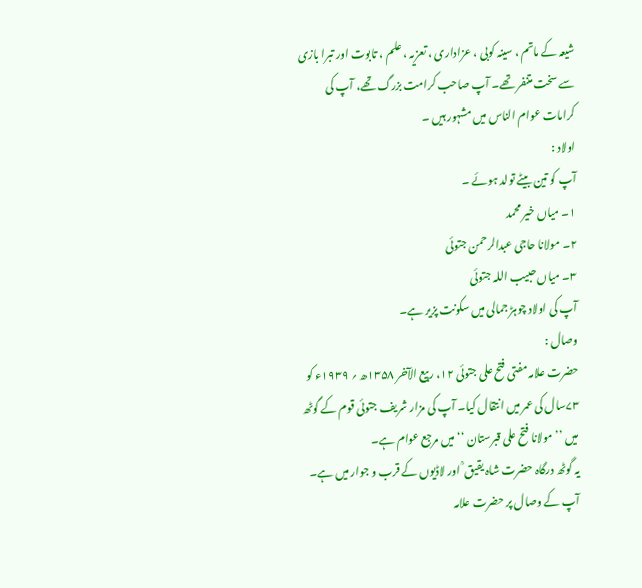شیعہ کے ماتم ، سینہ کوبی ، عزاداری ، تعزیہ ، علم ، تابوت اور تبرا بازی سے سخت متنفر تھے۔ آپ صاحب کرامت بزرگ تھے، آپ کی کرامات عوام الناس میں مشہور ہیں ۔
اولاد :
آپ کو تین بیٹے تولد ہوئے ۔
۱۔ میاں خیر محمد
۲۔ مولانا حاجی عبدالرحمن جتوئی
۳۔ میاں حبیب اللہ جتوئی
آپ کی اولاد چوہڑ جمالی میں سکونت پزیر ہے۔
وصال :
حضرت علامہ مفتی فتح علی جتوئی ۱۲، ربیع الآخر ۱۳۵۸ھ ؍ ۱۹۳۹ء کو ۷۳سال کی عمر میں انتقال کیا۔ آپ کی مزار شریف جتوئی قوم کے گوٹھ میں ’’مولانا فتح علی قبرستان ‘‘ میں مرجع عوام ہے۔
یہ گوٹھ درگاہ حضرت شاہ یقیق ؒ اور لاڈیوں کے قرب و جوار میں ہے۔ آپ کے وصال پر حضرت علامہ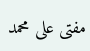مفتی علی محمد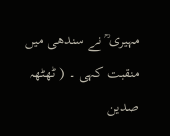مہیری ؒ نے سندھی میں منقبت کہی ۔ ( ٹھٹھہ صدین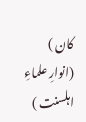کان )
(انوارِ علماءِ اہلسنت )